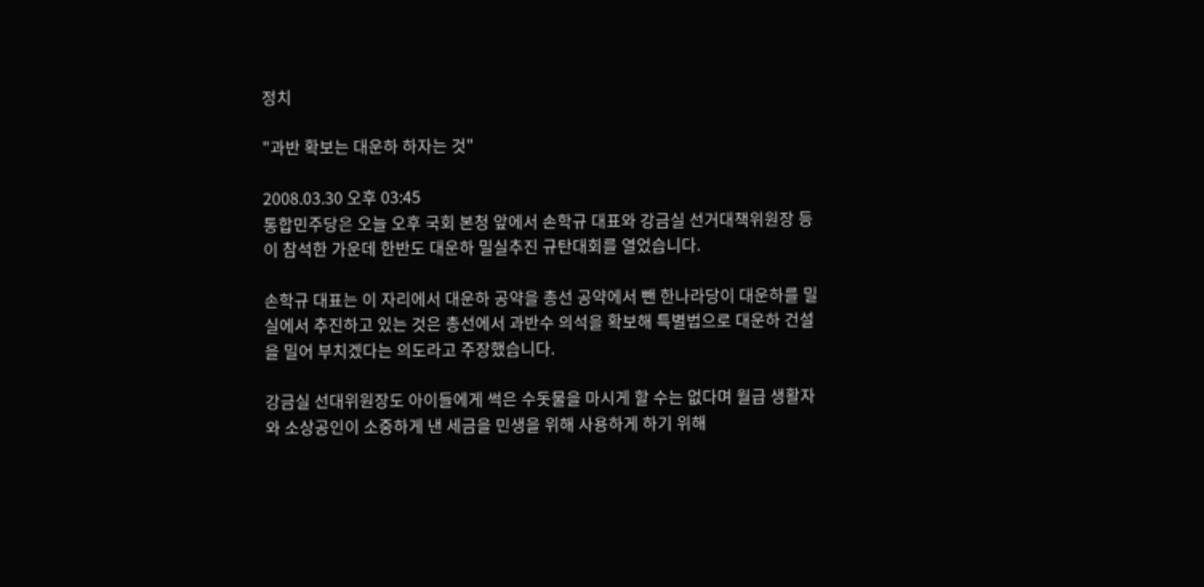정치

"과반 확보는 대운하 하자는 것"

2008.03.30 오후 03:45
통합민주당은 오늘 오후 국회 본청 앞에서 손학규 대표와 강금실 선거대책위원장 등이 참석한 가운데 한반도 대운하 밀실추진 규탄대회를 열었습니다.

손학규 대표는 이 자리에서 대운하 공약을 총선 공약에서 뺀 한나라당이 대운하를 밀실에서 추진하고 있는 것은 총선에서 과반수 의석을 확보해 특별법으로 대운하 건설을 밀어 부치겠다는 의도라고 주장했습니다.

강금실 선대위원장도 아이들에게 썩은 수돗물을 마시게 할 수는 없다며 월급 생활자와 소상공인이 소중하게 낸 세금을 민생을 위해 사용하게 하기 위해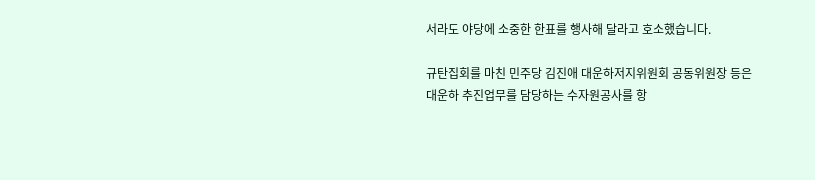서라도 야당에 소중한 한표를 행사해 달라고 호소했습니다.

규탄집회를 마친 민주당 김진애 대운하저지위원회 공동위원장 등은 대운하 추진업무를 담당하는 수자원공사를 항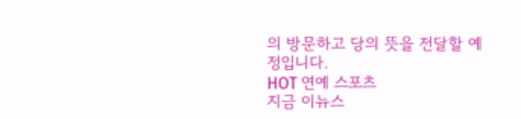의 방문하고 당의 뜻을 전달할 예정입니다.
HOT 연예 스포츠
지금 이뉴스